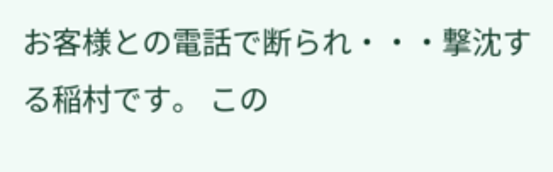お客様との電話で断られ・・・撃沈する稲村です。 この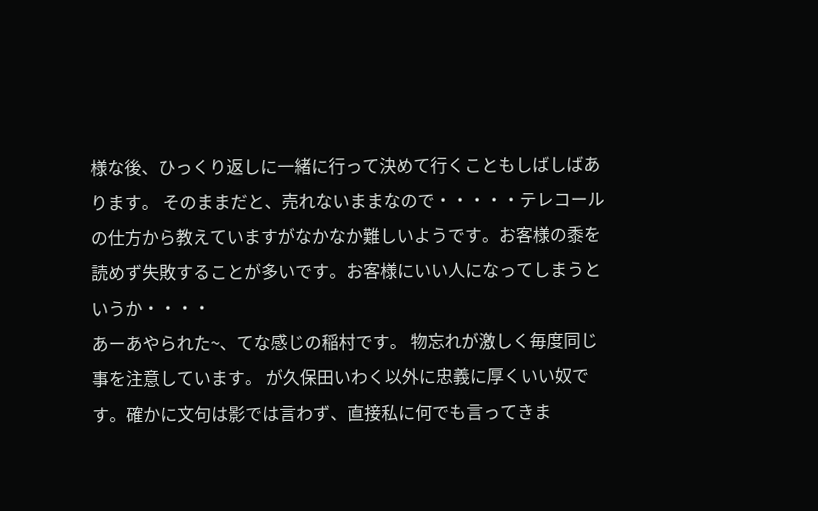様な後、ひっくり返しに一緒に行って決めて行くこともしばしばあります。 そのままだと、売れないままなので・・・・・テレコールの仕方から教えていますがなかなか難しいようです。お客様の黍を読めず失敗することが多いです。お客様にいい人になってしまうというか・・・・
あーあやられた~、てな感じの稲村です。 物忘れが激しく毎度同じ事を注意しています。 が久保田いわく以外に忠義に厚くいい奴です。確かに文句は影では言わず、直接私に何でも言ってきま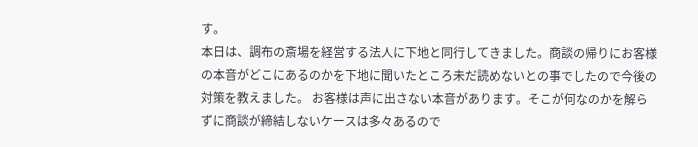す。
本日は、調布の斎場を経営する法人に下地と同行してきました。商談の帰りにお客様の本音がどこにあるのかを下地に聞いたところ未だ読めないとの事でしたので今後の対策を教えました。 お客様は声に出さない本音があります。そこが何なのかを解らずに商談が締結しないケースは多々あるので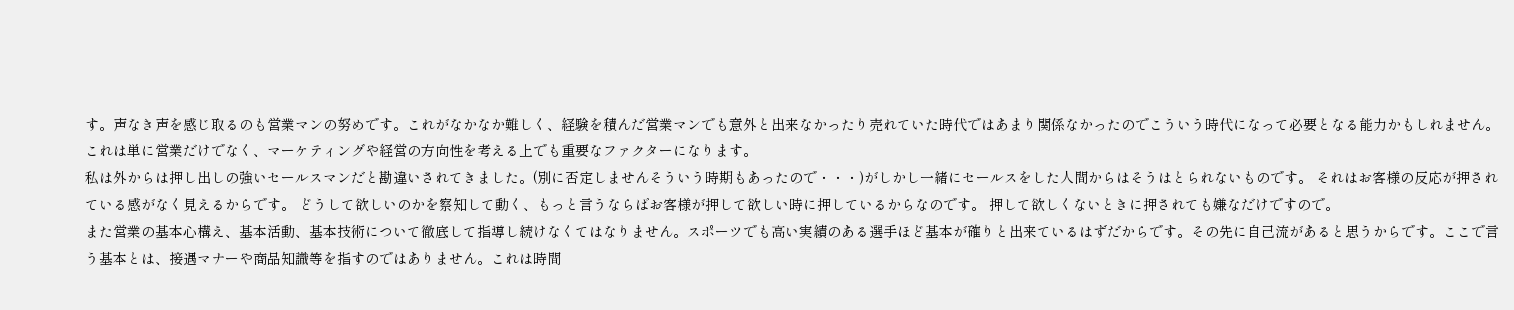す。声なき声を感じ取るのも営業マンの努めです。これがなかなか難しく、経験を積んだ営業マンでも意外と出来なかったり売れていた時代ではあまり関係なかったのでこういう時代になって必要となる能力かもしれません。これは単に営業だけでなく、マーケティングや経営の方向性を考える上でも重要なファクターになります。
私は外からは押し出しの強いセールスマンだと勘違いされてきました。(別に否定しませんそういう時期もあったので・・・)がしかし一緒にセールスをした人間からはそうはとられないものです。 それはお客様の反応が押されている感がなく見えるからです。 どうして欲しいのかを察知して動く、もっと言うならばお客様が押して欲しい時に押しているからなのです。 押して欲しくないときに押されても嫌なだけですので。
また営業の基本心構え、基本活動、基本技術について徹底して指導し続けなくてはなりません。スポーツでも高い実績のある選手ほど基本が確りと出来ているはずだからです。その先に自己流があると思うからです。ここで言う基本とは、接遇マナーや商品知識等を指すのではありません。これは時間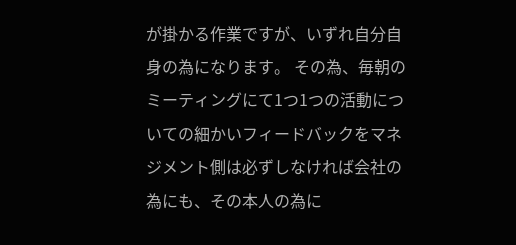が掛かる作業ですが、いずれ自分自身の為になります。 その為、毎朝のミーティングにて1つ1つの活動についての細かいフィードバックをマネジメント側は必ずしなければ会社の為にも、その本人の為に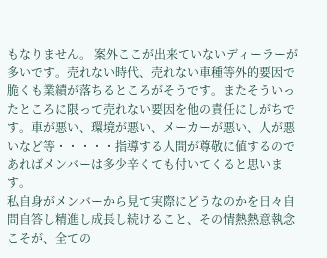もなりません。 案外ここが出来ていないディーラーが多いです。売れない時代、売れない車種等外的要因で脆くも業績が落ちるところがそうです。またそういったところに限って売れない要因を他の責任にしがちです。車が悪い、環境が悪い、メーカーが悪い、人が悪いなど等・・・・・指導する人間が尊敬に値するのであればメンバーは多少辛くても付いてくると思います。
私自身がメンバーから見て実際にどうなのかを日々自問自答し精進し成長し続けること、その情熱熱意執念こそが、全ての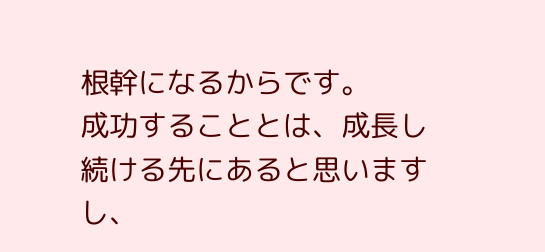根幹になるからです。
成功することとは、成長し続ける先にあると思いますし、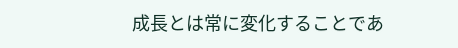成長とは常に変化することであ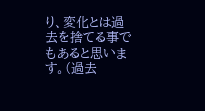り、変化とは過去を捨てる事でもあると思います。(過去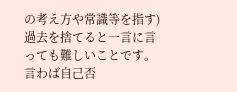の考え方や常識等を指す) 過去を捨てると一言に言っても難しいことです。言わば自己否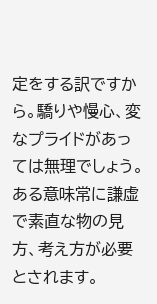定をする訳ですから。驕りや慢心、変なプライドがあっては無理でしょう。ある意味常に謙虚で素直な物の見方、考え方が必要とされます。